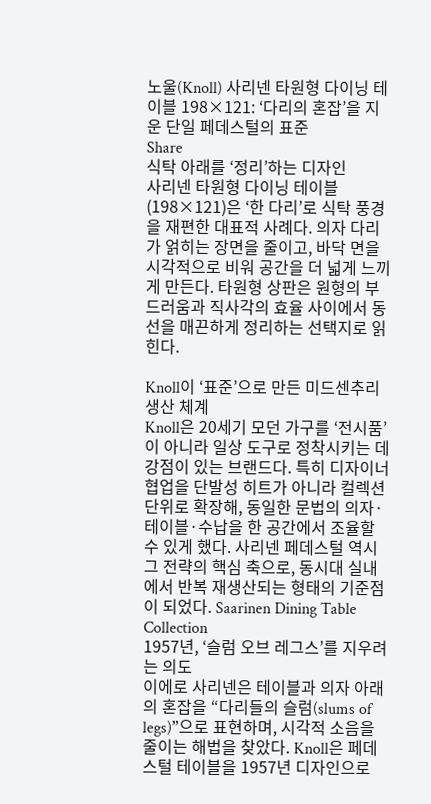노울(Knoll) 사리넨 타원형 다이닝 테이블 198×121: ‘다리의 혼잡’을 지운 단일 페데스털의 표준
Share
식탁 아래를 ‘정리’하는 디자인
사리넨 타원형 다이닝 테이블(198×121)은 ‘한 다리’로 식탁 풍경을 재편한 대표적 사례다. 의자 다리가 얽히는 장면을 줄이고, 바닥 면을 시각적으로 비워 공간을 더 넓게 느끼게 만든다. 타원형 상판은 원형의 부드러움과 직사각의 효율 사이에서 동선을 매끈하게 정리하는 선택지로 읽힌다.

Knoll이 ‘표준’으로 만든 미드센추리 생산 체계
Knoll은 20세기 모던 가구를 ‘전시품’이 아니라 일상 도구로 정착시키는 데 강점이 있는 브랜드다. 특히 디자이너 협업을 단발성 히트가 아니라 컬렉션 단위로 확장해, 동일한 문법의 의자·테이블·수납을 한 공간에서 조율할 수 있게 했다. 사리넨 페데스털 역시 그 전략의 핵심 축으로, 동시대 실내에서 반복 재생산되는 형태의 기준점이 되었다. Saarinen Dining Table Collection
1957년, ‘슬럼 오브 레그스’를 지우려는 의도
이에로 사리넨은 테이블과 의자 아래의 혼잡을 “다리들의 슬럼(slums of legs)”으로 표현하며, 시각적 소음을 줄이는 해법을 찾았다. Knoll은 페데스털 테이블을 1957년 디자인으로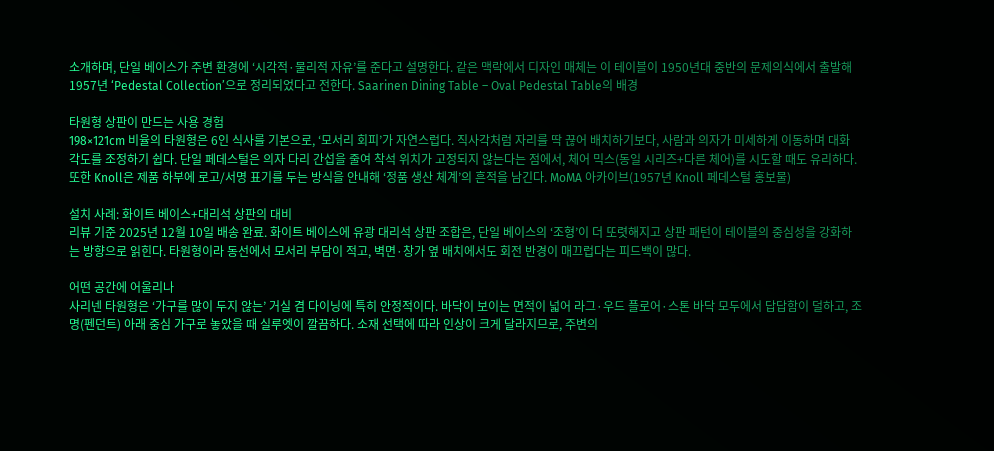소개하며, 단일 베이스가 주변 환경에 ‘시각적·물리적 자유’를 준다고 설명한다. 같은 맥락에서 디자인 매체는 이 테이블이 1950년대 중반의 문제의식에서 출발해 1957년 ‘Pedestal Collection’으로 정리되었다고 전한다. Saarinen Dining Table – Oval Pedestal Table의 배경

타원형 상판이 만드는 사용 경험
198×121cm 비율의 타원형은 6인 식사를 기본으로, ‘모서리 회피’가 자연스럽다. 직사각처럼 자리를 딱 끊어 배치하기보다, 사람과 의자가 미세하게 이동하며 대화 각도를 조정하기 쉽다. 단일 페데스털은 의자 다리 간섭을 줄여 착석 위치가 고정되지 않는다는 점에서, 체어 믹스(동일 시리즈+다른 체어)를 시도할 때도 유리하다. 또한 Knoll은 제품 하부에 로고/서명 표기를 두는 방식을 안내해 ‘정품 생산 체계’의 흔적을 남긴다. MoMA 아카이브(1957년 Knoll 페데스털 홍보물)

설치 사례: 화이트 베이스+대리석 상판의 대비
리뷰 기준 2025년 12월 10일 배송 완료. 화이트 베이스에 유광 대리석 상판 조합은, 단일 베이스의 ‘조형’이 더 또렷해지고 상판 패턴이 테이블의 중심성을 강화하는 방향으로 읽힌다. 타원형이라 동선에서 모서리 부담이 적고, 벽면·창가 옆 배치에서도 회전 반경이 매끄럽다는 피드백이 많다.

어떤 공간에 어울리나
사리넨 타원형은 ‘가구를 많이 두지 않는’ 거실 겸 다이닝에 특히 안정적이다. 바닥이 보이는 면적이 넓어 라그·우드 플로어·스톤 바닥 모두에서 답답함이 덜하고, 조명(펜던트) 아래 중심 가구로 놓았을 때 실루엣이 깔끔하다. 소재 선택에 따라 인상이 크게 달라지므로, 주변의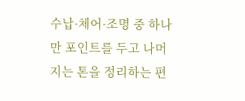수납·체어·조명 중 하나만 포인트를 두고 나머지는 톤을 정리하는 편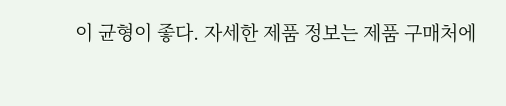이 균형이 좋다. 자세한 제품 정보는 제품 구매처에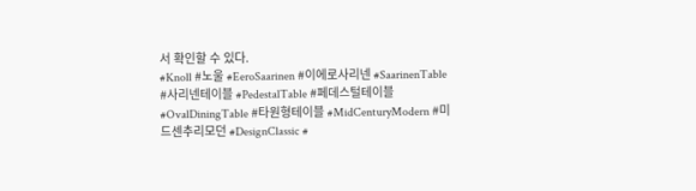서 확인할 수 있다.
#Knoll #노울 #EeroSaarinen #이에로사리넨 #SaarinenTable #사리넨테이블 #PedestalTable #페데스털테이블 #OvalDiningTable #타원형테이블 #MidCenturyModern #미드센추리모던 #DesignClassic #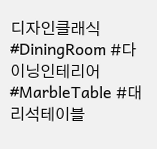디자인클래식 #DiningRoom #다이닝인테리어 #MarbleTable #대리석테이블